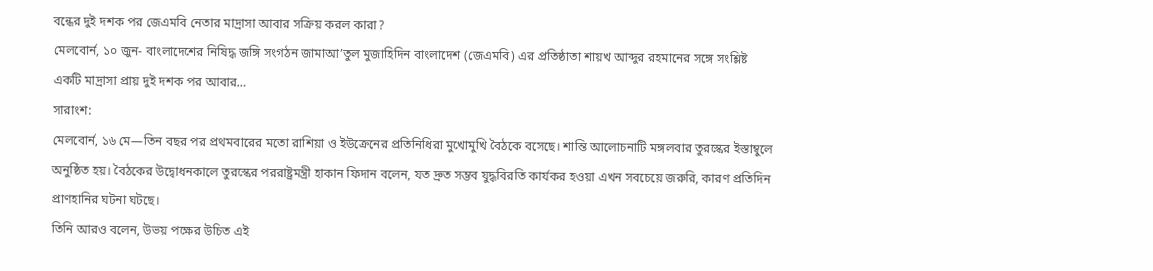বন্ধের দুই দশক পর জেএমবি নেতার মাদ্রাসা আবার সক্রিয় করল কারা?
মেলবোর্ন, ১০ জুন- বাংলাদেশের নিষিদ্ধ জঙ্গি সংগঠন জামাআ’তুল মুজাহিদিন বাংলাদেশ (জেএমবি) এর প্রতিষ্ঠাতা শায়খ আব্দুর রহমানের সঙ্গে সংশ্লিষ্ট একটি মাদ্রাসা প্রায় দুই দশক পর আবার…
সারাংশ:
মেলবোর্ন, ১৬ মে—তিন বছর পর প্রথমবারের মতো রাশিয়া ও ইউক্রেনের প্রতিনিধিরা মুখোমুখি বৈঠকে বসেছে। শান্তি আলোচনাটি মঙ্গলবার তুরস্কের ইস্তাম্বুলে অনুষ্ঠিত হয়। বৈঠকের উদ্বোধনকালে তুরস্কের পররাষ্ট্রমন্ত্রী হাকান ফিদান বলেন, যত দ্রুত সম্ভব যুদ্ধবিরতি কার্যকর হওয়া এখন সবচেয়ে জরুরি, কারণ প্রতিদিন প্রাণহানির ঘটনা ঘটছে।
তিনি আরও বলেন, উভয় পক্ষের উচিত এই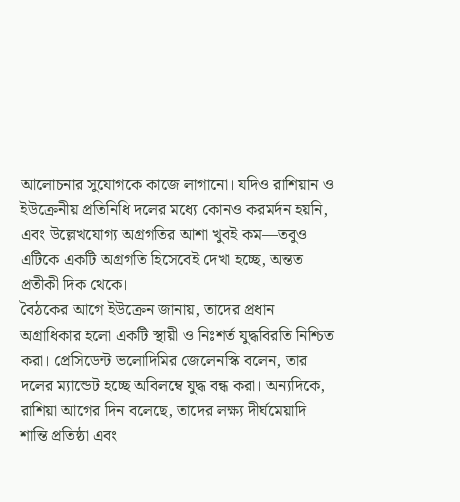আলোচনার সুযোগকে কাজে লাগানো। যদিও রাশিয়ান ও ইউক্রেনীয় প্রতিনিধি দলের মধ্যে কোনও করমর্দন হয়নি, এবং উল্লেখযোগ্য অগ্রগতির আশা খুবই কম—তবুও এটিকে একটি অগ্রগতি হিসেবেই দেখা হচ্ছে, অন্তত প্রতীকী দিক থেকে।
বৈঠকের আগে ইউক্রেন জানায়, তাদের প্রধান অগ্রাধিকার হলো একটি স্থায়ী ও নিঃশর্ত যুদ্ধবিরতি নিশ্চিত করা। প্রেসিডেন্ট ভলোদিমির জেলেনস্কি বলেন, তার দলের ম্যান্ডেট হচ্ছে অবিলম্বে যুদ্ধ বন্ধ করা। অন্যদিকে, রাশিয়া আগের দিন বলেছে, তাদের লক্ষ্য দীর্ঘমেয়াদি শান্তি প্রতিষ্ঠা এবং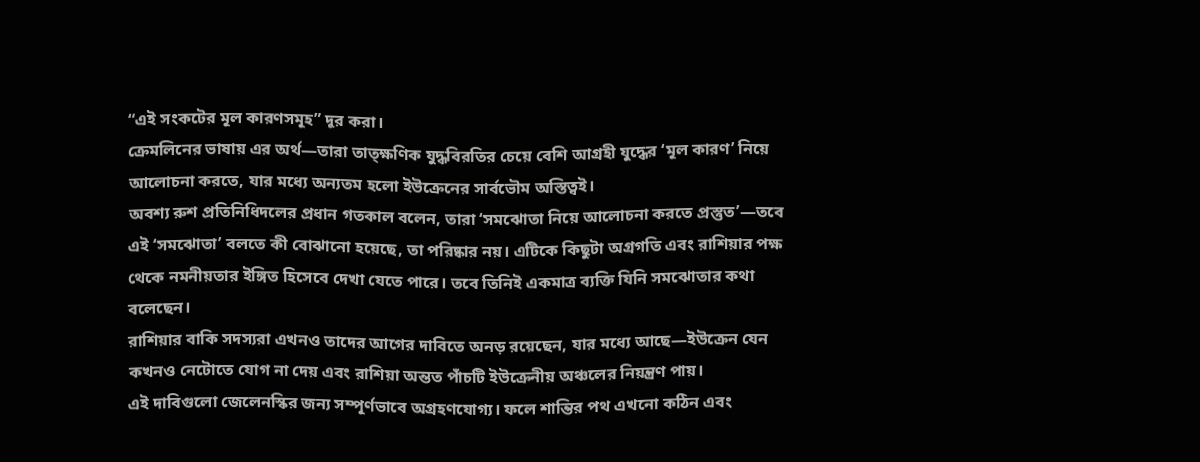“এই সংকটের মূল কারণসমূহ” দূর করা।
ক্রেমলিনের ভাষায় এর অর্থ—তারা তাত্ক্ষণিক যুদ্ধবিরতির চেয়ে বেশি আগ্রহী যুদ্ধের ‘মূল কারণ’ নিয়ে আলোচনা করতে, যার মধ্যে অন্যতম হলো ইউক্রেনের সার্বভৌম অস্তিত্বই।
অবশ্য রুশ প্রতিনিধিদলের প্রধান গতকাল বলেন, তারা ‘সমঝোতা নিয়ে আলোচনা করতে প্রস্তুত’—তবে এই ‘সমঝোতা’ বলতে কী বোঝানো হয়েছে, তা পরিষ্কার নয়। এটিকে কিছুটা অগ্রগতি এবং রাশিয়ার পক্ষ থেকে নমনীয়তার ইঙ্গিত হিসেবে দেখা যেতে পারে। তবে তিনিই একমাত্র ব্যক্তি যিনি সমঝোতার কথা বলেছেন।
রাশিয়ার বাকি সদস্যরা এখনও তাদের আগের দাবিতে অনড় রয়েছেন, যার মধ্যে আছে—ইউক্রেন যেন কখনও নেটোতে যোগ না দেয় এবং রাশিয়া অন্তত পাঁচটি ইউক্রেনীয় অঞ্চলের নিয়ন্ত্রণ পায়।
এই দাবিগুলো জেলেনস্কির জন্য সম্পূর্ণভাবে অগ্রহণযোগ্য। ফলে শান্তির পথ এখনো কঠিন এবং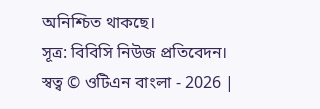অনিশ্চিত থাকছে।
সূত্র: বিবিসি নিউজ প্রতিবেদন।
স্বত্ব © ওটিএন বাংলা - 2026 |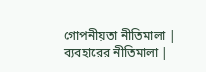গোপনীয়তা নীতিমালা | ব্যবহারের নীতিমালা |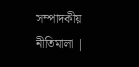সম্পাদকীয় নীতিমালা |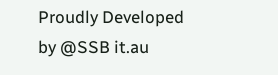Proudly Developed by @SSB it.au